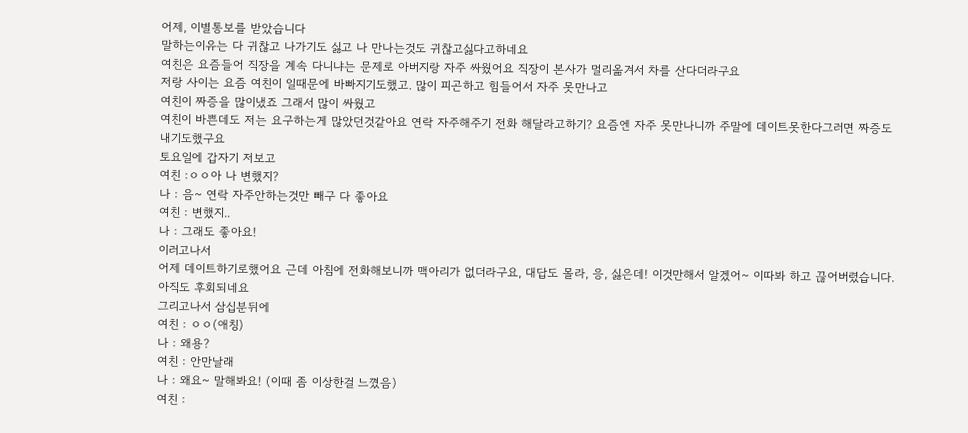어제, 이별통보를 받았습니다
말하는이유는 다 귀찮고 나가기도 싫고 나 만나는것도 귀찮고싫다고하네요
여친은 요즘들어 직장을 계속 다니냐는 문제로 아버지랑 자주 싸웠어요 직장이 본사가 멀리옮겨서 차를 산다더라구요
저랑 사이는 요즘 여친이 일때문에 바빠지기도했고. 많이 피곤하고 힘들어서 자주 못만나고
여친이 짜증을 많이냈죠 그래서 많이 싸웠고
여친이 바쁜데도 저는 요구하는게 많았던것같아요 연락 자주해주기 전화 해달라고하기? 요즘엔 자주 못만나니까 주말에 데이트못한다그러면 짜증도 내기도했구요
토요일에 갑자기 저보고
여친 :ㅇㅇ아 나 변했지?
나 : 음~ 연락 자주안하는것만 빼구 다 좋아요
여친 : 변했지..
나 : 그래도 좋아요!
이러고나서
어제 데이트하기로했어요 근데 아침에 전화해보니까 맥아리가 없더라구요, 대답도 몰라, 응, 싫은데! 이것만해서 알겠어~ 이따봐 하고 끊어버렸습니다. 아직도 후회되네요
그리고나서 삼십분뒤에
여친 : ㅇㅇ(애칭)
나 : 왜용?
여친 : 안만날래
나 : 왜요~ 말해봐요! (이때 좀 이상한걸 느꼈음)
여친 :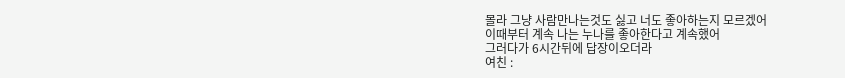몰라 그냥 사람만나는것도 싫고 너도 좋아하는지 모르겠어
이때부터 계속 나는 누나를 좋아한다고 계속했어
그러다가 6시간뒤에 답장이오더라
여친 :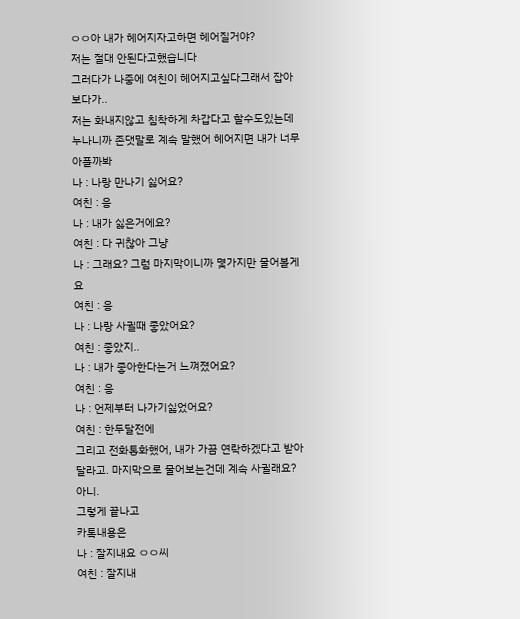ㅇㅇ아 내가 헤어지자고하면 헤어질거야?
저는 절대 안된다고했습니다
그러다가 나중에 여친이 헤어지고싶다그래서 잡아보다가..
저는 화내지않고 침착하게 차갑다고 할수도있는데 누나니까 존댓말로 계속 말했어 헤어지면 내가 너무 아플까봐
나 : 나랑 만나기 싫어요?
여친 : 응
나 : 내가 싫은거에요?
여친 : 다 귀찮아 그냥
나 : 그래요? 그럼 마지막이니까 몇가지만 물어볼게요
여친 : 응
나 : 나랑 사귈때 좋았어요?
여친 : 좋았지..
나 : 내가 좋아한다는거 느껴졌어요?
여친 : 응
나 : 언제부터 나가기싫었어요?
여친 : 한두달전에
그리고 전화통화했어, 내가 가끔 연락하겠다고 받아달라고. 마지막으로 물어보는건데 계속 사귈래요? 아니.
그렇게 끝나고
카톡내용은
나 : 잘지내요 ㅇㅇ씨
여친 : 잘지내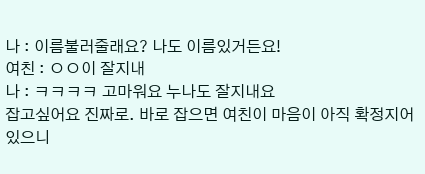나 : 이름불러줄래요? 나도 이름있거든요!
여친 : ㅇㅇ이 잘지내
나 : ㅋㅋㅋㅋ 고마워요 누나도 잘지내요
잡고싶어요 진짜로. 바로 잡으면 여친이 마음이 아직 확정지어있으니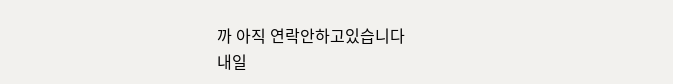까 아직 연락안하고있습니다
내일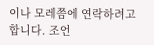이나 모레쯤에 연락하려고합니다. 조언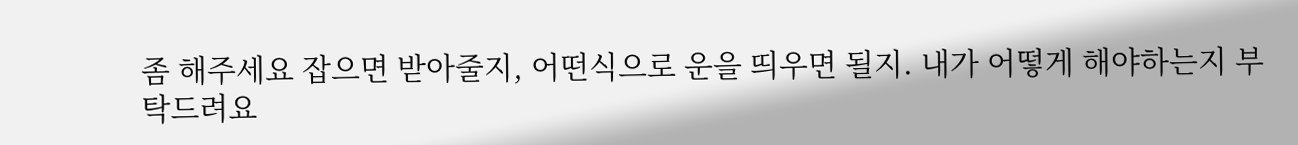좀 해주세요 잡으면 받아줄지, 어떤식으로 운을 띄우면 될지. 내가 어떻게 해야하는지 부탁드려요